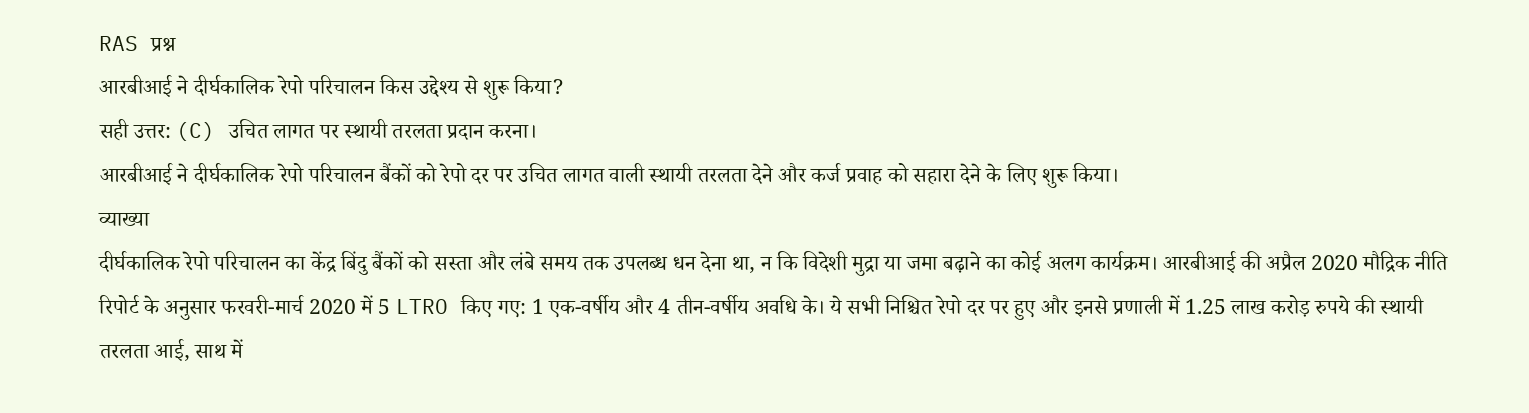RAS प्रश्न
आरबीआई ने दीर्घकालिक रेपो परिचालन किस उद्देश्य से शुरू किया?
सही उत्तर: (C) उचित लागत पर स्थायी तरलता प्रदान करना।
आरबीआई ने दीर्घकालिक रेपो परिचालन बैंकों को रेपो दर पर उचित लागत वाली स्थायी तरलता देने और कर्ज प्रवाह को सहारा देने के लिए शुरू किया।
व्याख्या
दीर्घकालिक रेपो परिचालन का केंद्र बिंदु बैंकों को सस्ता और लंबे समय तक उपलब्ध धन देना था, न कि विदेशी मुद्रा या जमा बढ़ाने का कोई अलग कार्यक्रम। आरबीआई की अप्रैल 2020 मौद्रिक नीति रिपोर्ट के अनुसार फरवरी-मार्च 2020 में 5 LTRO किए गए: 1 एक-वर्षीय और 4 तीन-वर्षीय अवधि के। ये सभी निश्चित रेपो दर पर हुए और इनसे प्रणाली में 1.25 लाख करोड़ रुपये की स्थायी तरलता आई, साथ में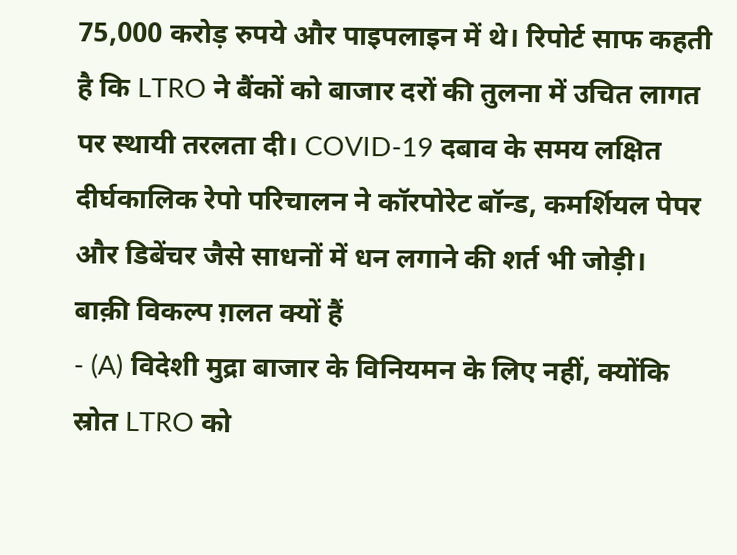75,000 करोड़ रुपये और पाइपलाइन में थे। रिपोर्ट साफ कहती है कि LTRO ने बैंकों को बाजार दरों की तुलना में उचित लागत पर स्थायी तरलता दी। COVID-19 दबाव के समय लक्षित दीर्घकालिक रेपो परिचालन ने कॉरपोरेट बॉन्ड, कमर्शियल पेपर और डिबेंचर जैसे साधनों में धन लगाने की शर्त भी जोड़ी।
बाक़ी विकल्प ग़लत क्यों हैं
- (A) विदेशी मुद्रा बाजार के विनियमन के लिए नहीं, क्योंकि स्रोत LTRO को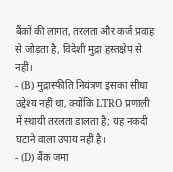बैंकों की लागत, तरलता और कर्ज प्रवाह से जोड़ता है, विदेशी मुद्रा हस्तक्षेप से नहीं।
- (B) मुद्रास्फीति नियंत्रण इसका सीधा उद्देश्य नहीं था, क्योंकि LTRO प्रणाली में स्थायी तरलता डालता है; यह नकदी घटाने वाला उपाय नहीं है।
- (D) बैंक जमा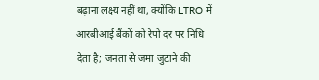बढ़ाना लक्ष्य नहीं था, क्योंकि LTRO में आरबीआई बैंकों को रेपो दर पर निधि देता है; जनता से जमा जुटाने की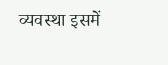व्यवस्था इसमें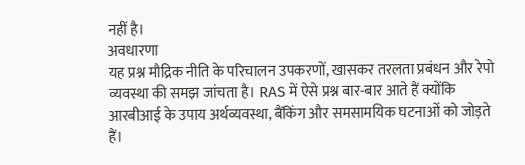नहीं है।
अवधारणा
यह प्रश्न मौद्रिक नीति के परिचालन उपकरणों, खासकर तरलता प्रबंधन और रेपो व्यवस्था की समझ जांचता है। RAS में ऐसे प्रश्न बार-बार आते हैं क्योंकि आरबीआई के उपाय अर्थव्यवस्था, बैंकिंग और समसामयिक घटनाओं को जोड़ते हैं।